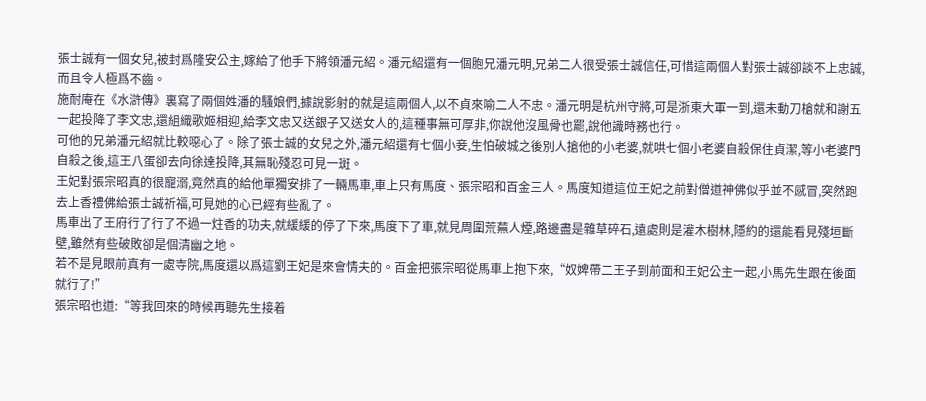張士誠有一個女兒,被封爲隆安公主,嫁給了他手下將領潘元紹。潘元紹還有一個胞兄潘元明,兄弟二人很受張士誠信任,可惜這兩個人對張士誠卻談不上忠誠,而且令人極爲不齒。
施耐庵在《水滸傳》裏寫了兩個姓潘的騷娘們,據說影射的就是這兩個人,以不貞來喻二人不忠。潘元明是杭州守將,可是浙東大軍一到,還未動刀槍就和謝五一起投降了李文忠,還組織歌姬相迎,給李文忠又送銀子又送女人的,這種事無可厚非,你說他沒風骨也罷,說他識時務也行。
可他的兄弟潘元紹就比較噁心了。除了張士誠的女兒之外,潘元紹還有七個小妾,生怕破城之後別人搶他的小老婆,就哄七個小老婆自殺保住貞潔,等小老婆門自殺之後,這王八蛋卻去向徐達投降,其無恥殘忍可見一斑。
王妃對張宗昭真的很寵溺,竟然真的給他單獨安排了一輛馬車,車上只有馬度、張宗昭和百金三人。馬度知道這位王妃之前對僧道神佛似乎並不感冒,突然跑去上香禮佛給張士誠祈福,可見她的心已經有些亂了。
馬車出了王府行了行了不過一炷香的功夫,就緩緩的停了下來,馬度下了車,就見周圍荒蕪人煙,路邊盡是雜草碎石,遠處則是灌木樹林,隱約的還能看見殘垣斷壁,雖然有些破敗卻是個清幽之地。
若不是見眼前真有一處寺院,馬度還以爲這劉王妃是來會情夫的。百金把張宗昭從馬車上抱下來,“奴婢帶二王子到前面和王妃公主一起,小馬先生跟在後面就行了!”
張宗昭也道:“等我回來的時候再聽先生接着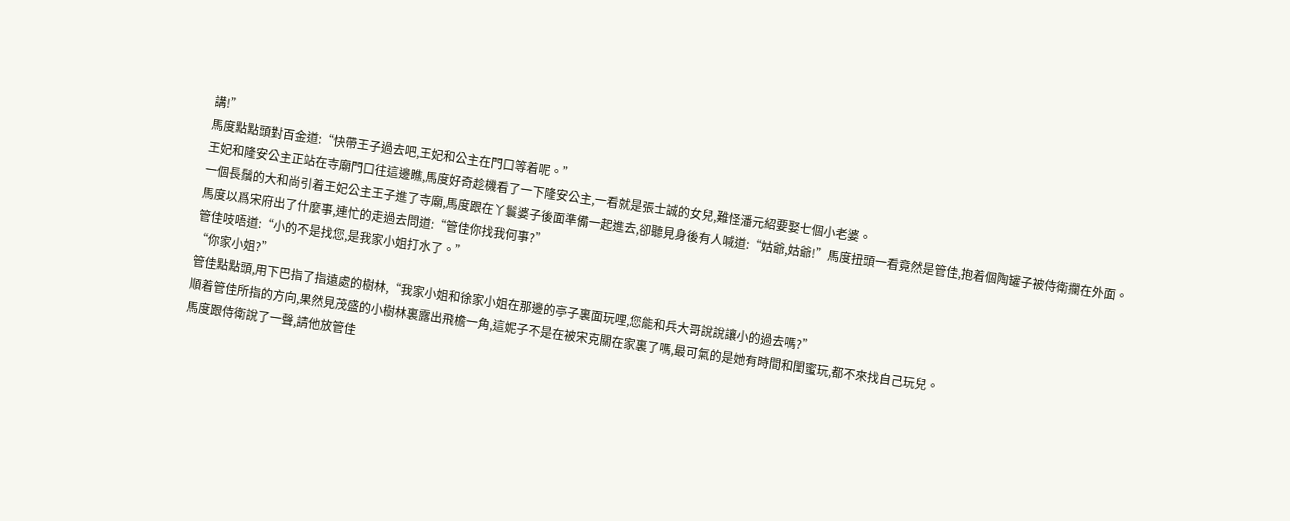講!”
馬度點點頭對百金道:“快帶王子過去吧,王妃和公主在門口等着呢。”
王妃和隆安公主正站在寺廟門口往這邊瞧,馬度好奇趁機看了一下隆安公主,一看就是張士誠的女兒,難怪潘元紹要娶七個小老婆。
一個長鬚的大和尚引着王妃公主王子進了寺廟,馬度跟在丫鬟婆子後面準備一起進去,卻聽見身後有人喊道:“姑爺,姑爺!”馬度扭頭一看竟然是管佳,抱着個陶罐子被侍衛攔在外面。
馬度以爲宋府出了什麼事,連忙的走過去問道:“管佳你找我何事?”
管佳吱唔道:“小的不是找您,是我家小姐打水了。”
“你家小姐?”
管佳點點頭,用下巴指了指遠處的樹林,“我家小姐和徐家小姐在那邊的亭子裏面玩哩,您能和兵大哥說說讓小的過去嗎?”
順着管佳所指的方向,果然見茂盛的小樹林裏露出飛檐一角,這妮子不是在被宋克關在家裏了嗎,最可氣的是她有時間和閨蜜玩,都不來找自己玩兒。
馬度跟侍衛說了一聲,請他放管佳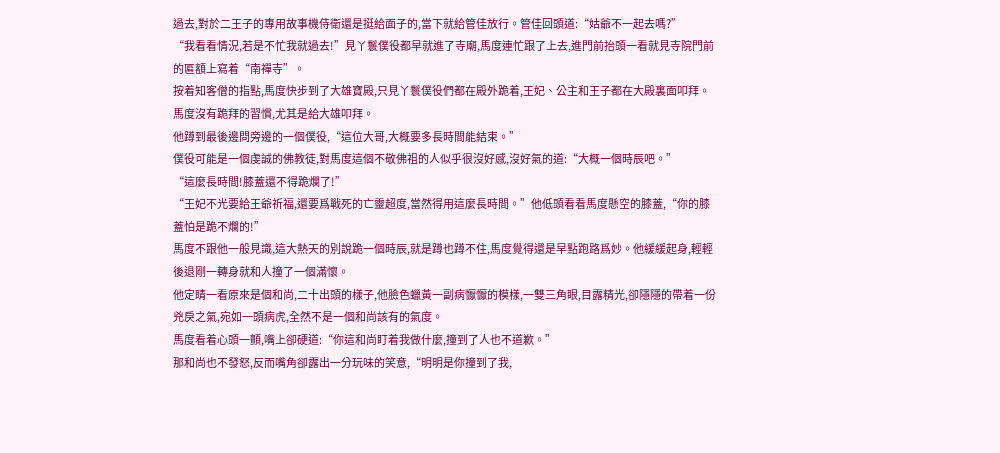過去,對於二王子的專用故事機侍衛還是挺給面子的,當下就給管佳放行。管佳回頭道:“姑爺不一起去嗎?”
“我看看情況,若是不忙我就過去!”見丫鬟僕役都早就進了寺廟,馬度連忙跟了上去,進門前抬頭一看就見寺院門前的匾額上寫着“南禪寺”。
按着知客僧的指點,馬度快步到了大雄寶殿,只見丫鬟僕役們都在殿外跪着,王妃、公主和王子都在大殿裏面叩拜。馬度沒有跪拜的習慣,尤其是給大雄叩拜。
他蹲到最後邊問旁邊的一個僕役,“這位大哥,大概要多長時間能結束。”
僕役可能是一個虔誠的佛教徒,對馬度這個不敬佛祖的人似乎很沒好感,沒好氣的道:“大概一個時辰吧。”
“這麼長時間!膝蓋還不得跪爛了!”
“王妃不光要給王爺祈福,還要爲戰死的亡靈超度,當然得用這麼長時間。”他低頭看看馬度懸空的膝蓋,“你的膝蓋怕是跪不爛的!”
馬度不跟他一般見識,這大熱天的別說跪一個時辰,就是蹲也蹲不住,馬度覺得還是早點跑路爲妙。他緩緩起身,輕輕後退剛一轉身就和人撞了一個滿懷。
他定睛一看原來是個和尚,二十出頭的樣子,他臉色蠟黃一副病懨懨的模樣,一雙三角眼,目露精光,卻隱隱的帶着一份兇戾之氣,宛如一頭病虎,全然不是一個和尚該有的氣度。
馬度看着心頭一顫,嘴上卻硬道:“你這和尚盯着我做什麼,撞到了人也不道歉。”
那和尚也不發怒,反而嘴角卻露出一分玩味的笑意,“明明是你撞到了我,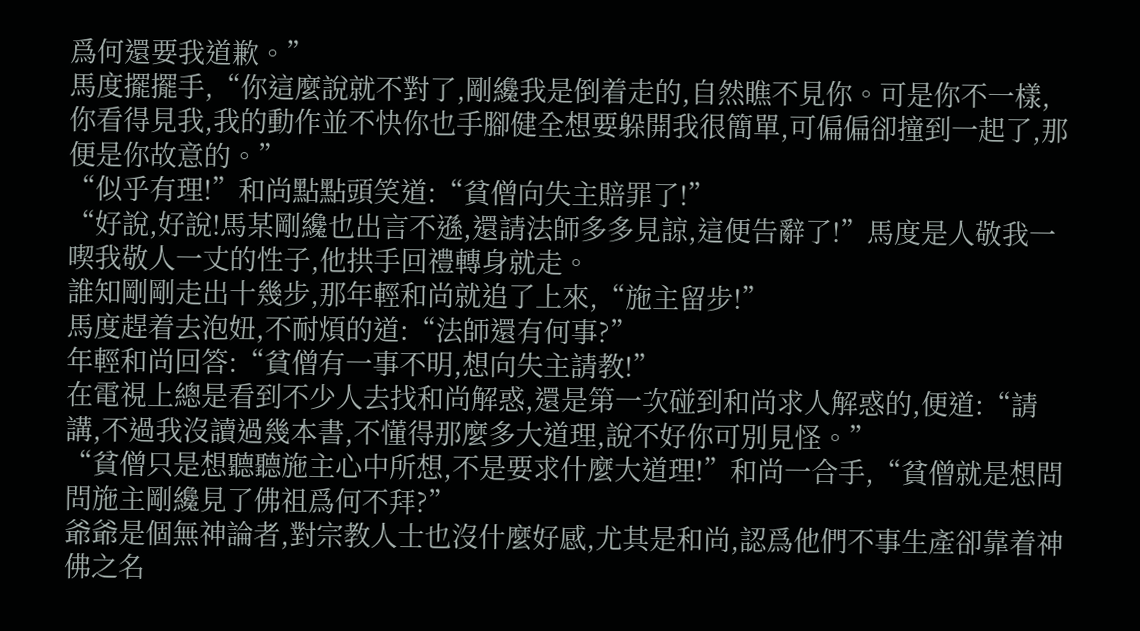爲何還要我道歉。”
馬度擺擺手,“你這麼說就不對了,剛纔我是倒着走的,自然瞧不見你。可是你不一樣,你看得見我,我的動作並不快你也手腳健全想要躲開我很簡單,可偏偏卻撞到一起了,那便是你故意的。”
“似乎有理!”和尚點點頭笑道:“貧僧向失主賠罪了!”
“好說,好說!馬某剛纔也出言不遜,還請法師多多見諒,這便告辭了!”馬度是人敬我一喫我敬人一丈的性子,他拱手回禮轉身就走。
誰知剛剛走出十幾步,那年輕和尚就追了上來,“施主留步!”
馬度趕着去泡妞,不耐煩的道:“法師還有何事?”
年輕和尚回答:“貧僧有一事不明,想向失主請教!”
在電視上總是看到不少人去找和尚解惑,還是第一次碰到和尚求人解惑的,便道:“請講,不過我沒讀過幾本書,不懂得那麼多大道理,說不好你可別見怪。”
“貧僧只是想聽聽施主心中所想,不是要求什麼大道理!”和尚一合手,“貧僧就是想問問施主剛纔見了佛祖爲何不拜?”
爺爺是個無神論者,對宗教人士也沒什麼好感,尤其是和尚,認爲他們不事生產卻靠着神佛之名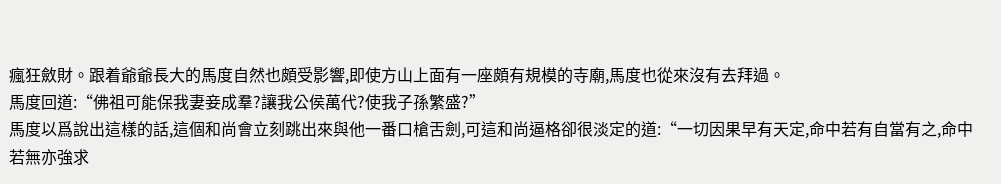瘋狂斂財。跟着爺爺長大的馬度自然也頗受影響,即使方山上面有一座頗有規模的寺廟,馬度也從來沒有去拜過。
馬度回道:“佛祖可能保我妻妾成羣?讓我公侯萬代?使我子孫繁盛?”
馬度以爲說出這樣的話,這個和尚會立刻跳出來與他一番口槍舌劍,可這和尚逼格卻很淡定的道:“一切因果早有天定,命中若有自當有之,命中若無亦強求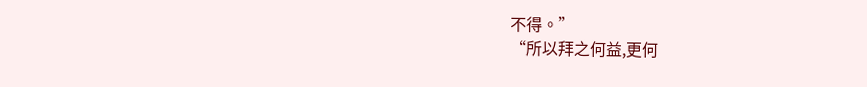不得。”
“所以拜之何益,更何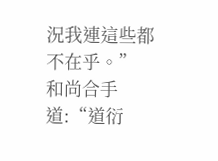況我連這些都不在乎。”
和尚合手道:“道衍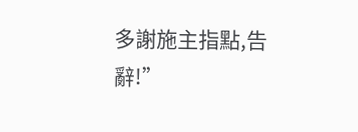多謝施主指點,告辭!”